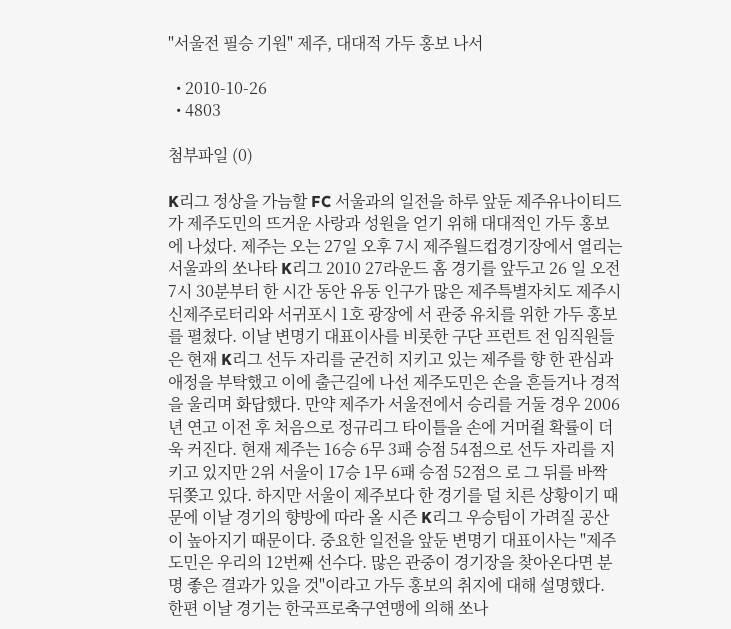"서울전 필승 기원" 제주, 대대적 가두 홍보 나서

  • 2010-10-26
  • 4803

첨부파일 (0)

K리그 정상을 가늠할 FC 서울과의 일전을 하루 앞둔 제주유나이티드가 제주도민의 뜨거운 사랑과 성원을 얻기 위해 대대적인 가두 홍보에 나섰다. 제주는 오는 27일 오후 7시 제주월드컵경기장에서 열리는 서울과의 쏘나타 K리그 2010 27라운드 홈 경기를 앞두고 26 일 오전 7시 30분부터 한 시간 동안 유동 인구가 많은 제주특별자치도 제주시 신제주로터리와 서귀포시 1호 광장에 서 관중 유치를 위한 가두 홍보를 펼쳤다. 이날 변명기 대표이사를 비롯한 구단 프런트 전 임직원들은 현재 K리그 선두 자리를 굳건히 지키고 있는 제주를 향 한 관심과 애정을 부탁했고 이에 출근길에 나선 제주도민은 손을 흔들거나 경적을 울리며 화답했다. 만약 제주가 서울전에서 승리를 거둘 경우 2006년 연고 이전 후 처음으로 정규리그 타이틀을 손에 거머쥘 확률이 더 욱 커진다. 현재 제주는 16승 6무 3패 승점 54점으로 선두 자리를 지키고 있지만 2위 서울이 17승 1무 6패 승점 52점으 로 그 뒤를 바짝 뒤쫒고 있다. 하지만 서울이 제주보다 한 경기를 덜 치른 상황이기 때문에 이날 경기의 향방에 따라 올 시즌 K리그 우승팀이 가려질 공산이 높아지기 때문이다. 중요한 일전을 앞둔 변명기 대표이사는 "제주도민은 우리의 12번째 선수다. 많은 관중이 경기장을 찾아온다면 분명 좋은 결과가 있을 것"이라고 가두 홍보의 취지에 대해 설명했다. 한편 이날 경기는 한국프로축구연맹에 의해 쏘나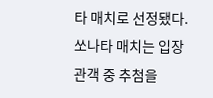타 매치로 선정됐다. 쏘나타 매치는 입장 관객 중 추첨을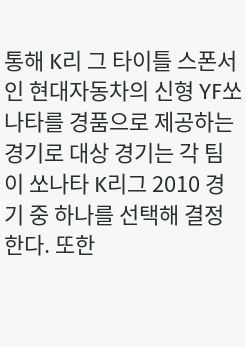통해 K리 그 타이틀 스폰서인 현대자동차의 신형 YF쏘나타를 경품으로 제공하는 경기로 대상 경기는 각 팀이 쏘나타 K리그 2010 경기 중 하나를 선택해 결정한다. 또한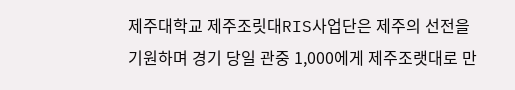제주대학교 제주조릿대RIS사업단은 제주의 선전을 기원하며 경기 당일 관중 1,000에게 제주조랫대로 만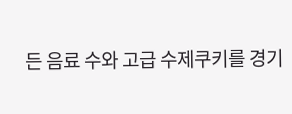든 음료 수와 고급 수제쿠키를 경기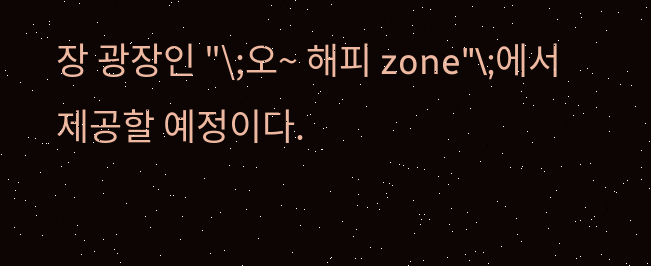장 광장인 "\;오~ 해피 zone"\;에서 제공할 예정이다.